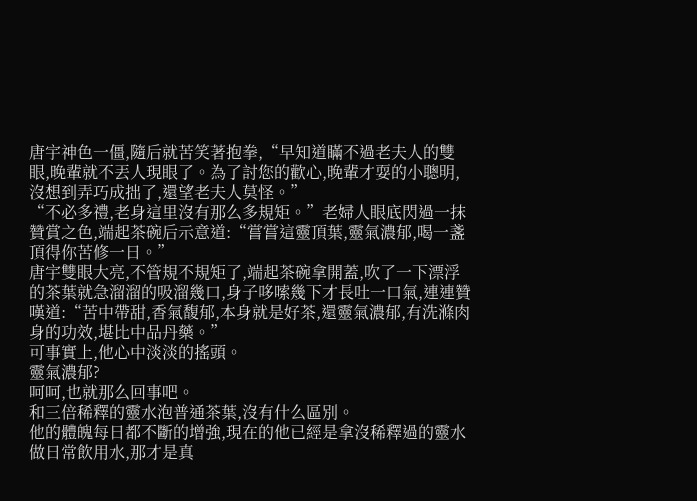唐宇神色一僵,隨后就苦笑著抱拳,“早知道瞞不過老夫人的雙眼,晚輩就不丟人現眼了。為了討您的歡心,晚輩才耍的小聰明,沒想到弄巧成拙了,還望老夫人莫怪。”
“不必多禮,老身這里沒有那么多規矩。”老婦人眼底閃過一抹贊賞之色,端起茶碗后示意道:“嘗嘗這靈頂葉,靈氣濃郁,喝一盞頂得你苦修一日。”
唐宇雙眼大亮,不管規不規矩了,端起茶碗拿開蓋,吹了一下漂浮的茶葉就急溜溜的吸溜幾口,身子哆嗦幾下才長吐一口氣,連連贊嘆道:“苦中帶甜,香氣馥郁,本身就是好茶,還靈氣濃郁,有洗滌肉身的功效,堪比中品丹藥。”
可事實上,他心中淡淡的搖頭。
靈氣濃郁?
呵呵,也就那么回事吧。
和三倍稀釋的靈水泡普通茶葉,沒有什么區別。
他的體魄每日都不斷的增強,現在的他已經是拿沒稀釋過的靈水做日常飲用水,那才是真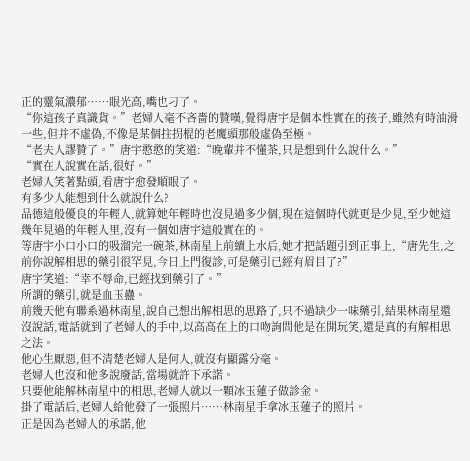正的靈氣濃郁……眼光高,嘴也刁了。
“你這孩子真識貨。”老婦人毫不吝嗇的贊嘆,覺得唐宇是個本性實在的孩子,雖然有時油滑一些,但并不虛偽,不像是某個拄拐棍的老魔頭那般虛偽至極。
“老夫人謬贊了。”唐宇憨憨的笑道:“晚輩并不懂茶,只是想到什么說什么。”
“實在人說實在話,很好。”
老婦人笑著點頭,看唐宇愈發順眼了。
有多少人能想到什么就說什么?
品德這般優良的年輕人,就算她年輕時也沒見過多少個,現在這個時代就更是少見,至少她這幾年見過的年輕人里,沒有一個如唐宇這般實在的。
等唐宇小口小口的吸溜完一碗茶,林南星上前續上水后,她才把話題引到正事上,“唐先生,之前你說解相思的藥引很罕見,今日上門復診,可是藥引已經有眉目了?”
唐宇笑道:“幸不辱命,已經找到藥引了。”
所謂的藥引,就是血玉蠱。
前幾天他有聯系過林南星,說自己想出解相思的思路了,只不過缺少一味藥引,結果林南星還沒說話,電話就到了老婦人的手中,以高高在上的口吻詢問他是在開玩笑,還是真的有解相思之法。
他心生厭惡,但不清楚老婦人是何人,就沒有顯露分毫。
老婦人也沒和他多說廢話,當場就許下承諾。
只要他能解林南星中的相思,老婦人就以一顆冰玉蓮子做診金。
掛了電話后,老婦人給他發了一張照片……林南星手拿冰玉蓮子的照片。
正是因為老婦人的承諾,他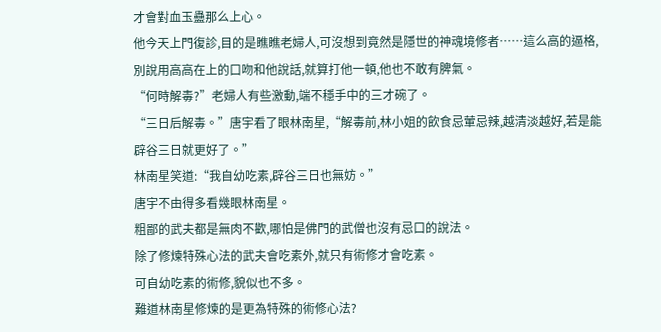才會對血玉蠱那么上心。
他今天上門復診,目的是瞧瞧老婦人,可沒想到竟然是隱世的神魂境修者……這么高的逼格,別說用高高在上的口吻和他說話,就算打他一頓,他也不敢有脾氣。
“何時解毒?”老婦人有些激動,端不穩手中的三才碗了。
“三日后解毒。”唐宇看了眼林南星,“解毒前,林小姐的飲食忌葷忌辣,越清淡越好,若是能辟谷三日就更好了。”
林南星笑道:“我自幼吃素,辟谷三日也無妨。”
唐宇不由得多看幾眼林南星。
粗鄙的武夫都是無肉不歡,哪怕是佛門的武僧也沒有忌口的說法。
除了修煉特殊心法的武夫會吃素外,就只有術修才會吃素。
可自幼吃素的術修,貌似也不多。
難道林南星修煉的是更為特殊的術修心法?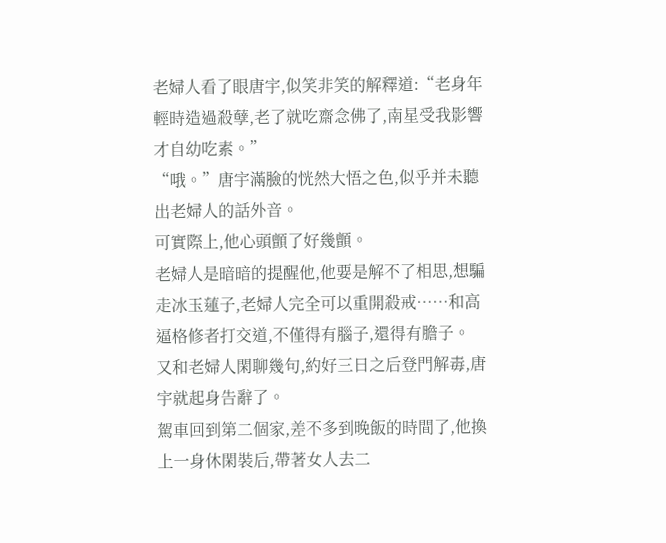老婦人看了眼唐宇,似笑非笑的解釋道:“老身年輕時造過殺孽,老了就吃齋念佛了,南星受我影響才自幼吃素。”
“哦。”唐宇滿臉的恍然大悟之色,似乎并未聽出老婦人的話外音。
可實際上,他心頭顫了好幾顫。
老婦人是暗暗的提醒他,他要是解不了相思,想騙走冰玉蓮子,老婦人完全可以重開殺戒……和高逼格修者打交道,不僅得有腦子,還得有膽子。
又和老婦人閑聊幾句,約好三日之后登門解毒,唐宇就起身告辭了。
駕車回到第二個家,差不多到晚飯的時間了,他換上一身休閑裝后,帶著女人去二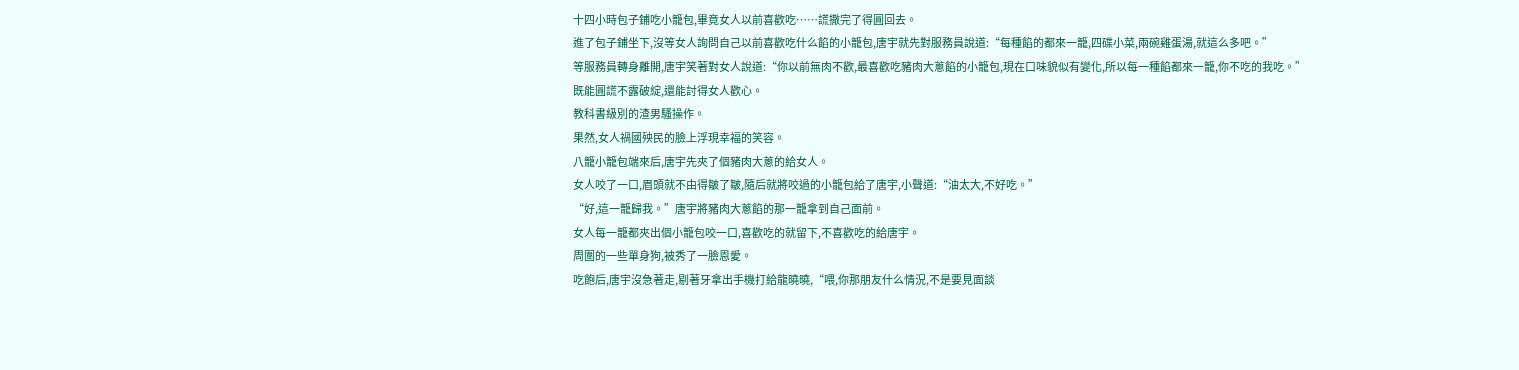十四小時包子鋪吃小籠包,畢竟女人以前喜歡吃……謊撒完了得圓回去。
進了包子鋪坐下,沒等女人詢問自己以前喜歡吃什么餡的小籠包,唐宇就先對服務員說道:“每種餡的都來一籠,四碟小菜,兩碗雞蛋湯,就這么多吧。”
等服務員轉身離開,唐宇笑著對女人說道:“你以前無肉不歡,最喜歡吃豬肉大蔥餡的小籠包,現在口味貌似有變化,所以每一種餡都來一籠,你不吃的我吃。”
既能圓謊不露破綻,還能討得女人歡心。
教科書級別的渣男騷操作。
果然,女人禍國殃民的臉上浮現幸福的笑容。
八籠小籠包端來后,唐宇先夾了個豬肉大蔥的給女人。
女人咬了一口,眉頭就不由得皺了皺,隨后就將咬過的小籠包給了唐宇,小聲道:“油太大,不好吃。”
“好,這一籠歸我。”唐宇將豬肉大蔥餡的那一籠拿到自己面前。
女人每一籠都夾出個小籠包咬一口,喜歡吃的就留下,不喜歡吃的給唐宇。
周圍的一些單身狗,被秀了一臉恩愛。
吃飽后,唐宇沒急著走,剔著牙拿出手機打給龍曉曉,“喂,你那朋友什么情況,不是要見面談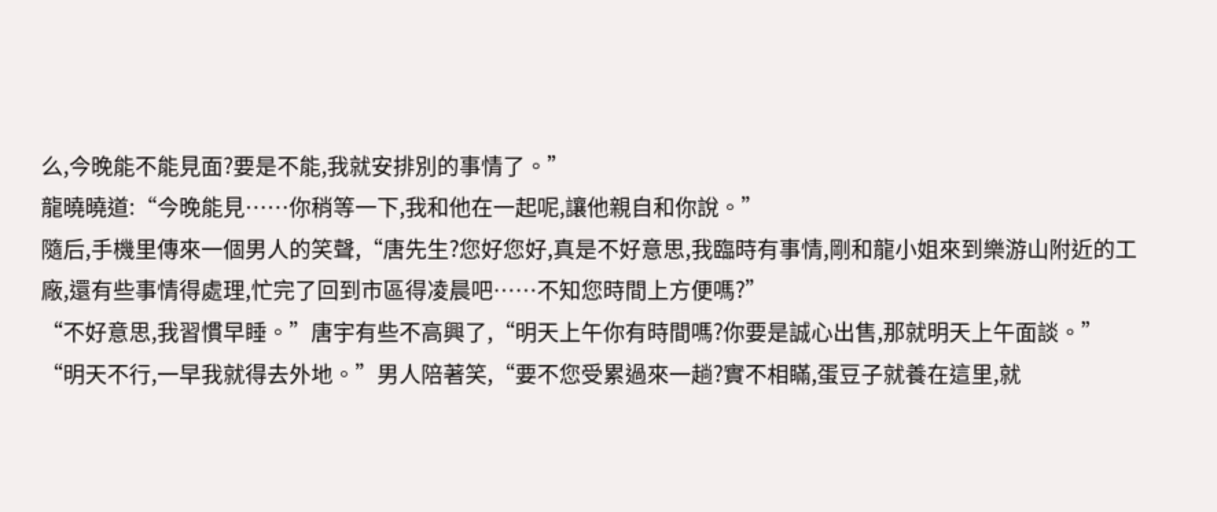么,今晚能不能見面?要是不能,我就安排別的事情了。”
龍曉曉道:“今晚能見……你稍等一下,我和他在一起呢,讓他親自和你說。”
隨后,手機里傳來一個男人的笑聲,“唐先生?您好您好,真是不好意思,我臨時有事情,剛和龍小姐來到樂游山附近的工廠,還有些事情得處理,忙完了回到市區得凌晨吧……不知您時間上方便嗎?”
“不好意思,我習慣早睡。”唐宇有些不高興了,“明天上午你有時間嗎?你要是誠心出售,那就明天上午面談。”
“明天不行,一早我就得去外地。”男人陪著笑,“要不您受累過來一趟?實不相瞞,蛋豆子就養在這里,就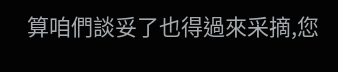算咱們談妥了也得過來采摘,您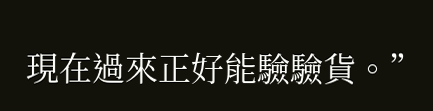現在過來正好能驗驗貨。”